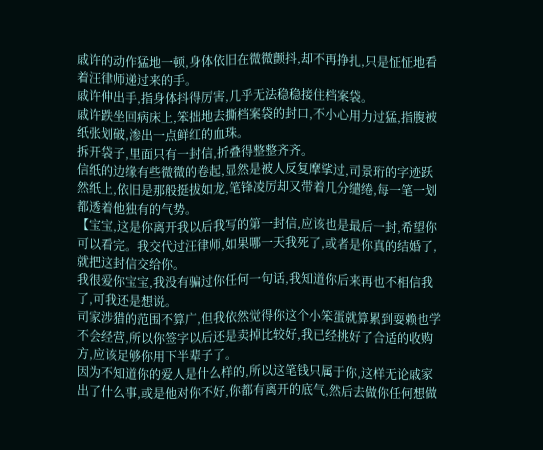戚许的动作猛地一顿,身体依旧在微微颤抖,却不再挣扎,只是怔怔地看着汪律师递过来的手。
戚许伸出手,指身体抖得厉害,几乎无法稳稳接住档案袋。
戚许跌坐回病床上,笨拙地去撕档案袋的封口,不小心用力过猛,指腹被纸张划破,渗出一点鲜红的血珠。
拆开袋子,里面只有一封信,折叠得整整齐齐。
信纸的边缘有些微微的卷起,显然是被人反复摩挲过,司景珩的字迹跃然纸上,依旧是那般挺拔如龙,笔锋凌厉却又带着几分缱绻,每一笔一划都透着他独有的气势。
【宝宝,这是你离开我以后我写的第一封信,应该也是最后一封,希望你可以看完。我交代过汪律师,如果哪一天我死了,或者是你真的结婚了,就把这封信交给你。
我很爱你宝宝,我没有骗过你任何一句话,我知道你后来再也不相信我了,可我还是想说。
司家涉猎的范围不算广,但我依然觉得你这个小笨蛋就算累到耍赖也学不会经营,所以你签字以后还是卖掉比较好,我已经挑好了合适的收购方,应该足够你用下半辈子了。
因为不知道你的爱人是什么样的,所以这笔钱只属于你,这样无论戚家出了什么事,或是他对你不好,你都有离开的底气,然后去做你任何想做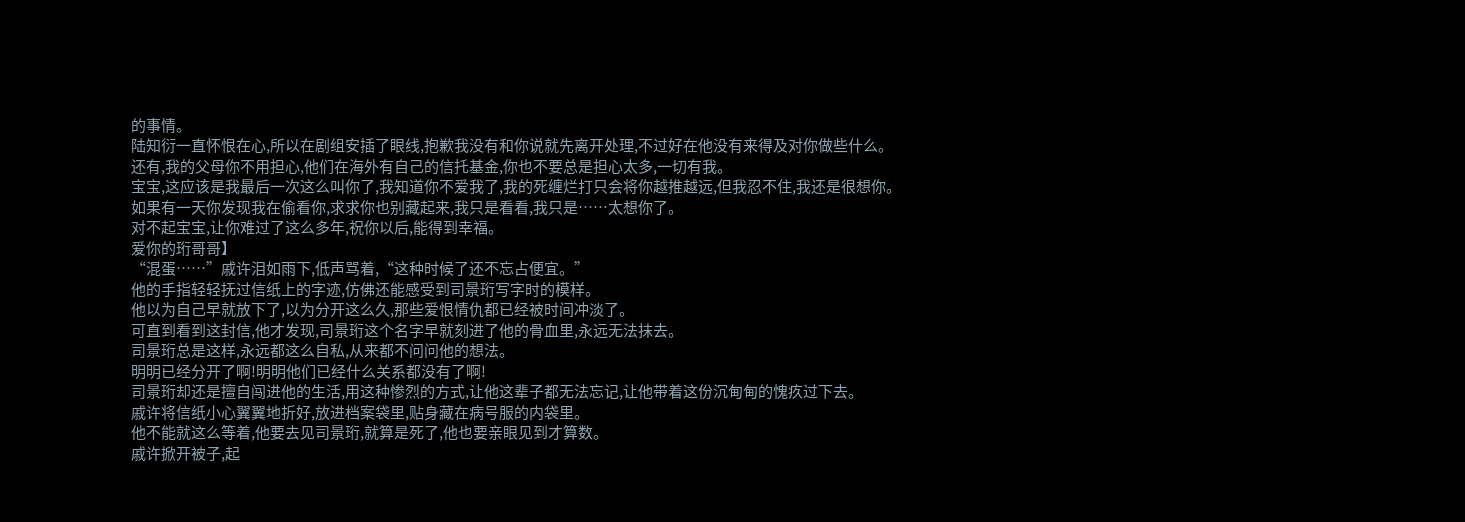的事情。
陆知衍一直怀恨在心,所以在剧组安插了眼线,抱歉我没有和你说就先离开处理,不过好在他没有来得及对你做些什么。
还有,我的父母你不用担心,他们在海外有自己的信托基金,你也不要总是担心太多,一切有我。
宝宝,这应该是我最后一次这么叫你了,我知道你不爱我了,我的死缠烂打只会将你越推越远,但我忍不住,我还是很想你。
如果有一天你发现我在偷看你,求求你也别藏起来,我只是看看,我只是……太想你了。
对不起宝宝,让你难过了这么多年,祝你以后,能得到幸福。
爱你的珩哥哥】
“混蛋……”戚许泪如雨下,低声骂着,“这种时候了还不忘占便宜。”
他的手指轻轻抚过信纸上的字迹,仿佛还能感受到司景珩写字时的模样。
他以为自己早就放下了,以为分开这么久,那些爱恨情仇都已经被时间冲淡了。
可直到看到这封信,他才发现,司景珩这个名字早就刻进了他的骨血里,永远无法抹去。
司景珩总是这样,永远都这么自私,从来都不问问他的想法。
明明已经分开了啊!明明他们已经什么关系都没有了啊!
司景珩却还是擅自闯进他的生活,用这种惨烈的方式,让他这辈子都无法忘记,让他带着这份沉甸甸的愧疚过下去。
戚许将信纸小心翼翼地折好,放进档案袋里,贴身藏在病号服的内袋里。
他不能就这么等着,他要去见司景珩,就算是死了,他也要亲眼见到才算数。
戚许掀开被子,起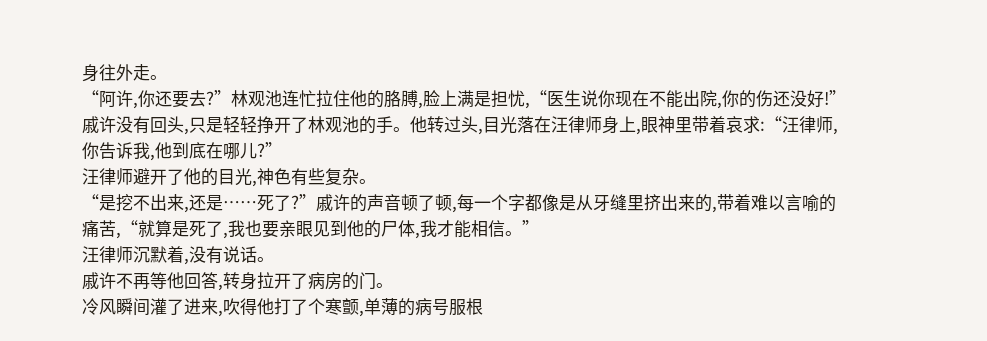身往外走。
“阿许,你还要去?”林观池连忙拉住他的胳膊,脸上满是担忧,“医生说你现在不能出院,你的伤还没好!”
戚许没有回头,只是轻轻挣开了林观池的手。他转过头,目光落在汪律师身上,眼神里带着哀求:“汪律师,你告诉我,他到底在哪儿?”
汪律师避开了他的目光,神色有些复杂。
“是挖不出来,还是……死了?”戚许的声音顿了顿,每一个字都像是从牙缝里挤出来的,带着难以言喻的痛苦,“就算是死了,我也要亲眼见到他的尸体,我才能相信。”
汪律师沉默着,没有说话。
戚许不再等他回答,转身拉开了病房的门。
冷风瞬间灌了进来,吹得他打了个寒颤,单薄的病号服根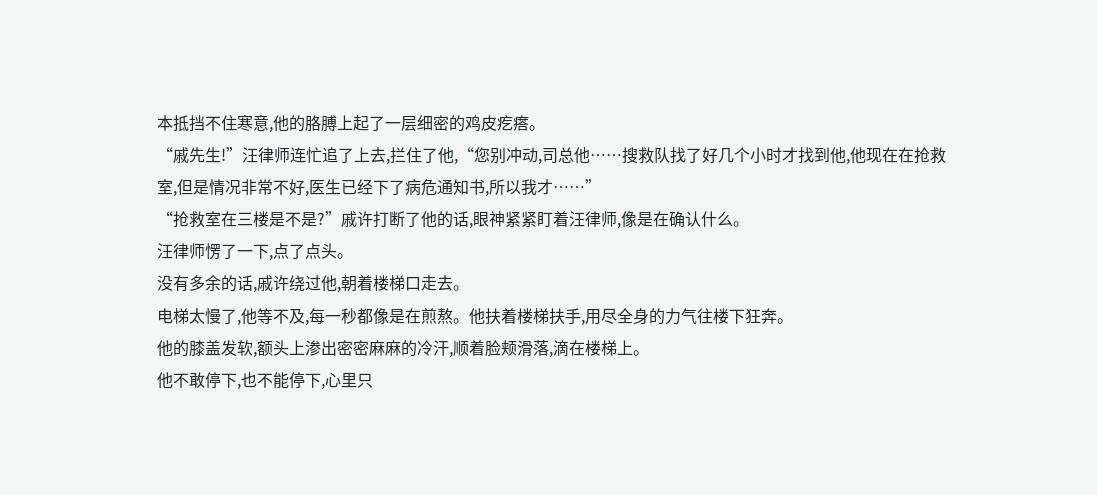本抵挡不住寒意,他的胳膊上起了一层细密的鸡皮疙瘩。
“戚先生!”汪律师连忙追了上去,拦住了他,“您别冲动,司总他……搜救队找了好几个小时才找到他,他现在在抢救室,但是情况非常不好,医生已经下了病危通知书,所以我才……”
“抢救室在三楼是不是?”戚许打断了他的话,眼神紧紧盯着汪律师,像是在确认什么。
汪律师愣了一下,点了点头。
没有多余的话,戚许绕过他,朝着楼梯口走去。
电梯太慢了,他等不及,每一秒都像是在煎熬。他扶着楼梯扶手,用尽全身的力气往楼下狂奔。
他的膝盖发软,额头上渗出密密麻麻的冷汗,顺着脸颊滑落,滴在楼梯上。
他不敢停下,也不能停下,心里只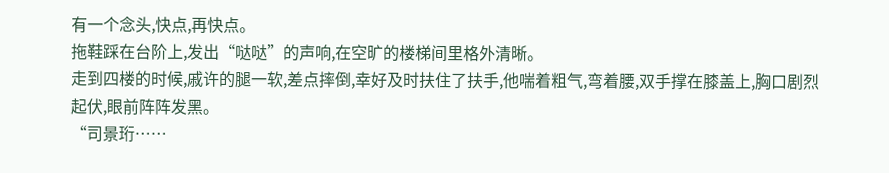有一个念头,快点,再快点。
拖鞋踩在台阶上,发出“哒哒”的声响,在空旷的楼梯间里格外清晰。
走到四楼的时候,戚许的腿一软,差点摔倒,幸好及时扶住了扶手,他喘着粗气,弯着腰,双手撑在膝盖上,胸口剧烈起伏,眼前阵阵发黑。
“司景珩……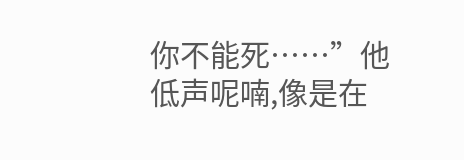你不能死……”他低声呢喃,像是在